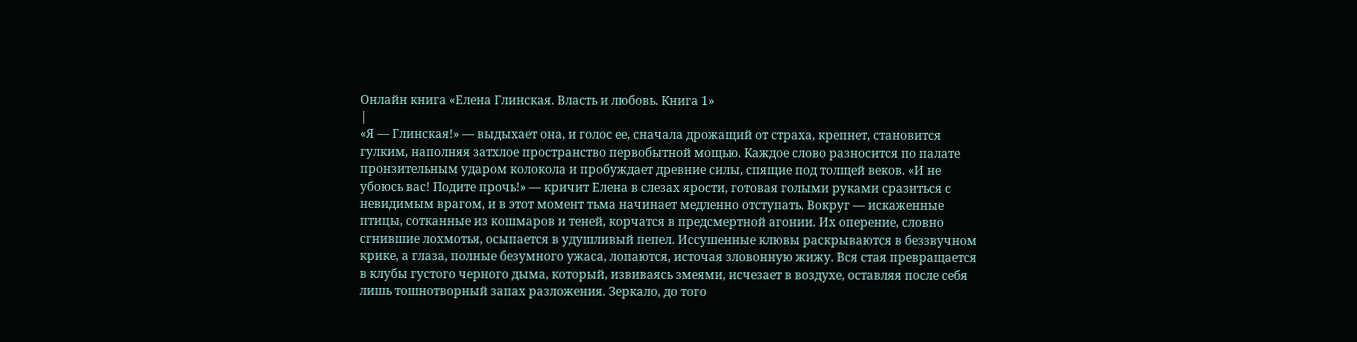Онлайн книга «Елена Глинская. Власть и любовь. Книга 1»
|
«Я — Глинская!» — выдыхает она, и голос ее, сначала дрожащий от страха, крепнет, становится гулким, наполняя затхлое пространство первобытной мощью. Каждое слово разносится по палате пронзительным ударом колокола и пробуждает древние силы, спящие под толщей веков. «И не убоюсь вас! Подите прочь!» — кричит Елена в слезах ярости, готовая голыми руками сразиться с невидимым врагом, и в этот момент тьма начинает медленно отступать. Вокруг — искаженные птицы, сотканные из кошмаров и теней, корчатся в предсмертной агонии. Их оперение, словно сгнившие лохмотья, осыпается в удушливый пепел. Иссушенные клювы раскрываются в беззвучном крике, а глаза, полные безумного ужаса, лопаются, источая зловонную жижу. Вся стая превращается в клубы густого черного дыма, который, извиваясь змеями, исчезает в воздухе, оставляя после себя лишь тошнотворный запах разложения. Зеркало, до того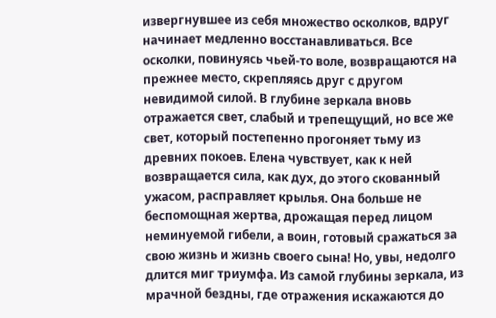извергнувшее из себя множество осколков, вдруг начинает медленно восстанавливаться. Все осколки, повинуясь чьей-то воле, возвращаются на прежнее место, скрепляясь друг с другом невидимой силой. В глубине зеркала вновь отражается свет, слабый и трепещущий, но все же свет, который постепенно прогоняет тьму из древних покоев. Елена чувствует, как к ней возвращается сила, как дух, до этого скованный ужасом, расправляет крылья. Она больше не беспомощная жертва, дрожащая перед лицом неминуемой гибели, а воин, готовый сражаться за свою жизнь и жизнь своего сына! Но, увы, недолго длится миг триумфа. Из самой глубины зеркала, из мрачной бездны, где отражения искажаются до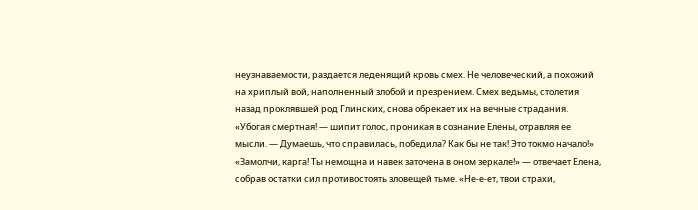неузнаваемости, раздается леденящий кровь смех. Не человеческий, а похожий на хриплый вой, наполненный злобой и презрением. Смех ведьмы, столетия назад проклявшей род Глинских, снова обрекает их на вечные страдания. «Убогая смертная! — шипит голос, проникая в сознание Елены, отравляя ее мысли. — Думаешь, что справилась, победила? Как бы не так! Это токмо начало!» «Замолчи, карга! Ты немощна и навек заточена в оном зеркале!» — отвечает Елена, собрав остатки сил противостоять зловещей тьме. «Не-е-ет, твои страхи,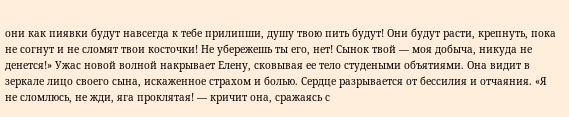они как пиявки будут навсегда к тебе прилипши, душу твою пить будут! Они будут расти, крепнуть, пока не согнут и не сломят твои косточки! Не убережешь ты его, нет! Сынок твой — моя добыча, никуда не денется!» Ужас новой волной накрывает Елену, сковывая ее тело студеными объятиями. Она видит в зеркале лицо своего сына, искаженное страхом и болью. Сердце разрывается от бессилия и отчаяния. «Я не сломлюсь, не жди, яга проклятая! — кричит она, сражаясь с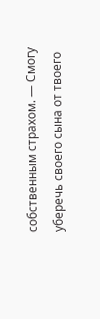собственным страхом. — Смогу уберечь своего сына от твоего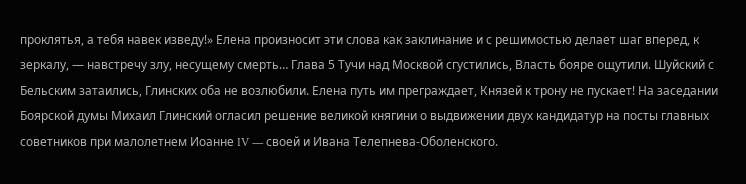проклятья, а тебя навек изведу!» Елена произносит эти слова как заклинание и с решимостью делает шаг вперед, к зеркалу, — навстречу злу, несущему смерть… Глава 5 Тучи над Москвой сгустились, Власть бояре ощутили. Шуйский с Бельским затаились, Глинских оба не возлюбили. Елена путь им преграждает, Князей к трону не пускает! На заседании Боярской думы Михаил Глинский огласил решение великой княгини о выдвижении двух кандидатур на посты главных советников при малолетнем Иоанне IV — своей и Ивана Телепнева-Оболенского.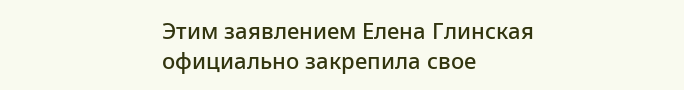Этим заявлением Елена Глинская официально закрепила свое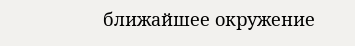ближайшее окружение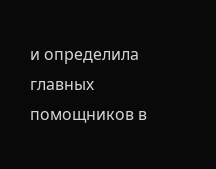и определила главных помощников в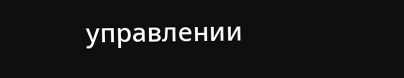управлении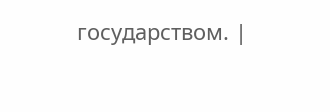государством. |